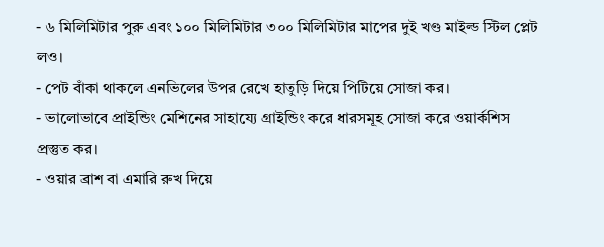- ৬ মিলিমিটার পুরু এবং ১০০ মিলিমিটার ৩০০ মিলিমিটার মাপের দুই খণ্ড মাইল্ড স্টিল প্লেট লও।
- পেট বাঁকা থাকলে এনভিলের উপর রেখে হাতুড়ি দিয়ে পিটিয়ে সোজা কর।
- ভালোভাবে প্রাইন্ডিং মেশিনের সাহায্যে গ্রাইন্ডিং করে ধারসমূহ সোজা করে ওয়ার্কশিস প্রস্তুত কর।
- ওয়ার ব্রাশ বা এমারি রুখ দিয়ে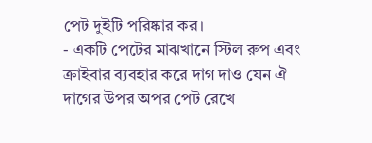পেট দুইটি পরিষ্কার কর।
- একটি পেটের মাঝখানে স্টিল রুপ এবং ক্রাইবার ব্যবহার করে দাগ দাও যেন ঐ দাগের উপর অপর পেট রেখে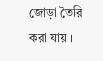জোড়া তৈরি করা যায় ।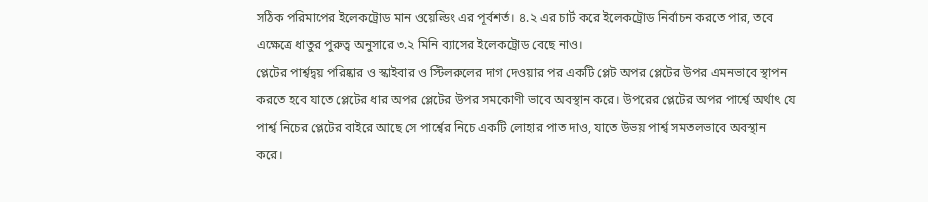সঠিক পরিমাপের ইলেকট্রোড মান ওয়েল্ডিং এর পূর্বশর্ত। ৪.২ এর চার্ট করে ইলেকট্রোড নির্বাচন করতে পার, তবে এক্ষেত্রে ধাতুর পুরুত্ব অনুসারে ৩.২ মিনি ব্যাসের ইলেকট্রোড বেছে নাও।
প্লেটের পার্শ্বদ্বয় পরিষ্কার ও স্কাইবার ও স্টিলরুলের দাগ দেওয়ার পর একটি প্লেট অপর প্লেটের উপর এমনভাবে স্থাপন করতে হবে যাতে প্লেটের ধার অপর প্লেটের উপর সমকোণী ভাবে অবস্থান করে। উপরের প্লেটের অপর পার্শ্বে অর্থাৎ যে পার্শ্ব নিচের প্লেটের বাইরে আছে সে পার্শ্বের নিচে একটি লোহার পাত দাও, যাতে উভয় পার্শ্ব সমতলভাবে অবস্থান করে।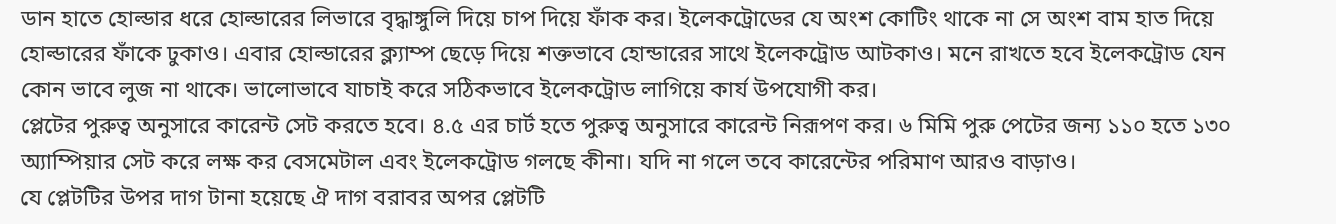ডান হাতে হোল্ডার ধরে হোল্ডারের লিভারে বৃদ্ধাঙ্গুলি দিয়ে চাপ দিয়ে ফাঁক কর। ইলেকট্রোডের যে অংশ কোটিং থাকে না সে অংশ বাম হাত দিয়ে হোল্ডারের ফাঁকে ঢুকাও। এবার হোল্ডারের ক্ল্যাম্প ছেড়ে দিয়ে শক্তভাবে হোন্ডারের সাথে ইলেকট্রোড আটকাও। মনে রাখতে হবে ইলেকট্রোড যেন কোন ভাবে লুজ না থাকে। ভালোভাবে যাচাই করে সঠিকভাবে ইলেকট্রোড লাগিয়ে কার্য উপযোগী কর।
প্লেটের পুরুত্ব অনুসারে কারেন্ট সেট করতে হবে। ৪.৫ এর চার্ট হতে পুরুত্ব অনুসারে কারেন্ট নিরূপণ কর। ৬ মিমি পুরু পেটের জন্য ১১০ হতে ১৩০ অ্যাম্পিয়ার সেট করে লক্ষ কর বেসমেটাল এবং ইলেকট্রোড গলছে কীনা। যদি না গলে তবে কারেন্টের পরিমাণ আরও বাড়াও।
যে প্লেটটির উপর দাগ টানা হয়েছে ঐ দাগ বরাবর অপর প্লেটটি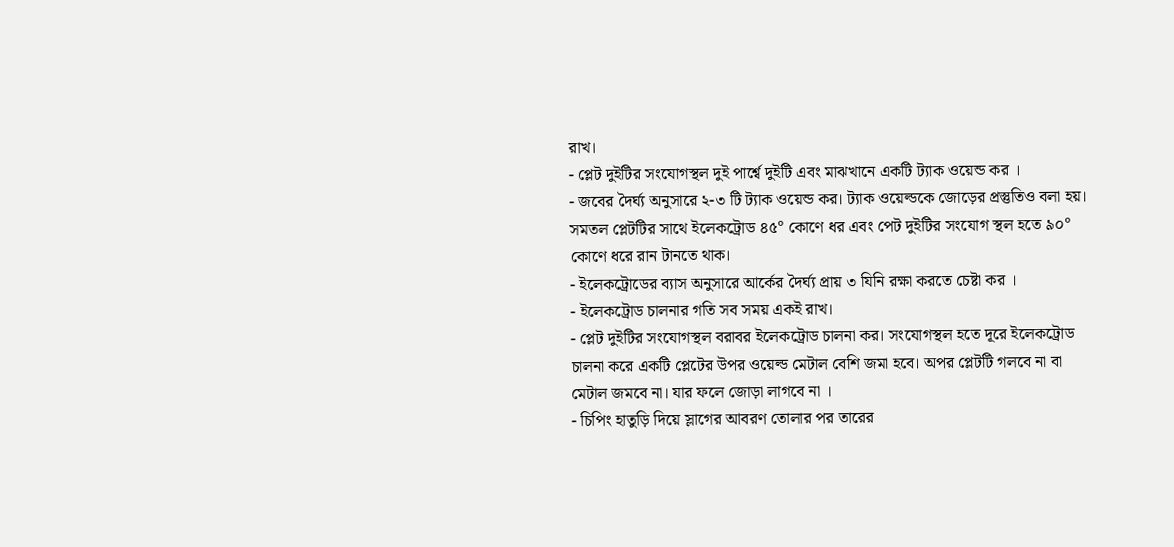রাখ।
- প্লেট দুইটির সংযোগস্থল দুই পার্শ্বে দুইটি এবং মাঝখানে একটি ট্যাক ওয়েন্ড কর ।
- জবের দৈর্ঘ্য অনুসারে ২-৩ টি ট্যাক ওয়েন্ড কর। ট্যাক ওয়েল্ডকে জোড়ের প্রস্তুতিও বলা হয়।
সমতল প্লেটটির সাথে ইলেকট্রোড ৪৫° কোণে ধর এবং পেট দুইটির সংযোগ স্থল হতে ৯০° কোণে ধরে রান টানতে থাক।
- ইলেকট্রোডের ব্যাস অনুসারে আর্কের দৈর্ঘ্য প্রায় ৩ যিনি রক্ষা করতে চেষ্টা কর ।
- ইলেকট্রোড চালনার গতি সব সময় একই রাখ।
- প্লেট দুইটির সংযোগস্থল বরাবর ইলেকট্রোড চালনা কর। সংযোগস্থল হতে দূরে ইলেকট্রোড চালনা করে একটি প্লেটের উপর ওয়েল্ড মেটাল বেশি জমা হবে। অপর প্লেটটি গলবে না বা মেটাল জমবে না। যার ফলে জোড়া লাগবে না ।
- চিপিং হাতুড়ি দিয়ে স্লাগের আবরণ তোলার পর তারের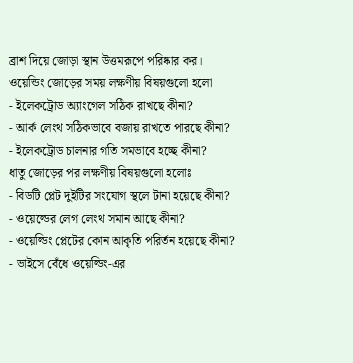ব্রাশ দিয়ে জোড়া স্থান উত্তমরূপে পরিষ্কার কর।
ওয়েন্ডিং জোড়ের সময় লক্ষণীয় বিষয়গুলো হলো
- ইলেকট্রোড অ্যাংগেল সঠিক রাখছে কীনা?
- আর্ক লেংথ সঠিকভাবে বজায় রাখতে পারছে কীনা?
- ইলেকট্রোড চালনার গতি সমভাবে হচ্ছে কীনা?
ধাতু জোড়ের পর লক্ষণীয় বিষয়গুলো হলোঃ
- বিডটি প্লেট দুইটির সংযোগ স্থলে টানা হয়েছে কীনা?
- ওয়েল্ডের লেগ লেংথ সমান আছে কীনা?
- ওয়েল্ডিং প্লেটের কোন আকৃতি পরির্তন হয়েছে কীনা?
- ভাইসে বেঁধে ওয়েল্ডিং-এর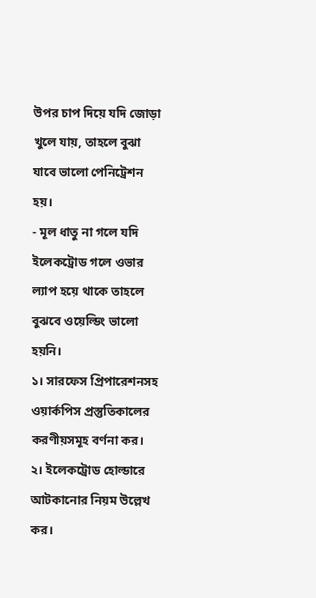উপর চাপ দিয়ে যদি জোড়া খুলে যায়, তাহলে বুঝা যাবে ভালো পেনিট্রেশন হয়।
- মূল ধাতু না গলে যদি ইলেকট্রোড গলে ওভার ল্যাপ হয়ে থাকে তাহলে বুঝবে ওয়েল্ডিং ভালো হয়নি।
১। সারফেস প্রিপারেশনসহ ওয়ার্কপিস প্রস্তুতিকালের করণীয়সমূহ বর্ণনা কর।
২। ইলেকট্রোড হোল্ডারে আটকানোর নিয়ম উল্লেখ কর।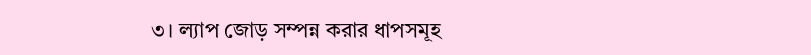৩। ল্যাপ জোড় সম্পন্ন করার ধাপসমূহ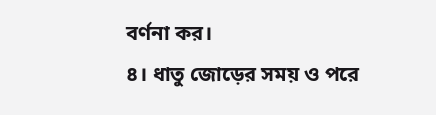বর্ণনা কর।
৪। ধাতু জোড়ের সময় ও পরে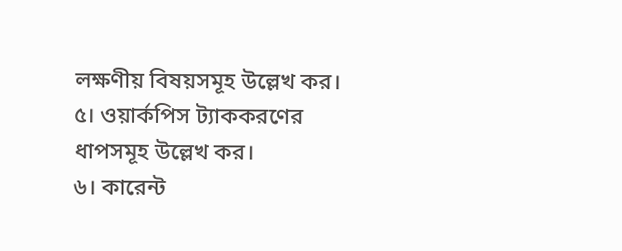লক্ষণীয় বিষয়সমূহ উল্লেখ কর।
৫। ওয়ার্কপিস ট্যাককরণের ধাপসমূহ উল্লেখ কর।
৬। কারেন্ট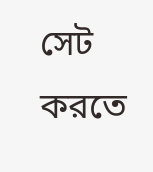সেট করতে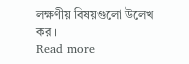লক্ষণীয় বিষয়গুলো উলেখ কর ।
Read more